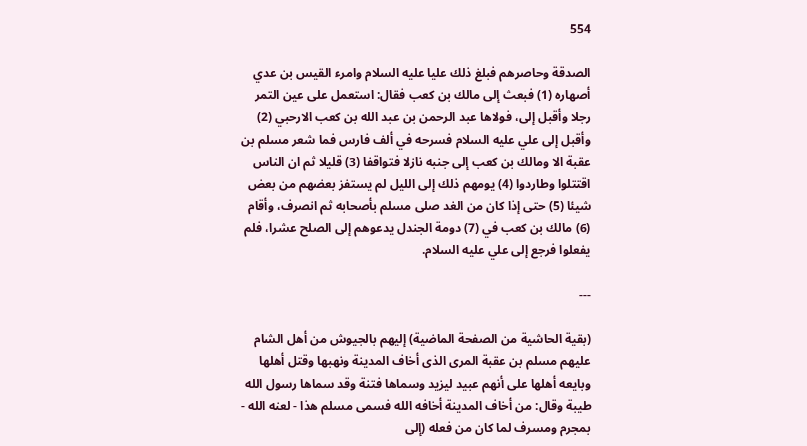554

الصدقة وحاصرهم فبلغ ذلك عليا عليه السلام وامرء القيس بن عدي أصهاره (1) فبعث إلى مالك بن كعب فقال: استعمل على عين التمر رجلا وأقبل إلى، فولاها عبد الرحمن بن عبد الله بن كعب الارحبي (2) وأقبل إلى علي عليه السلام فسرحه في ألف فارس فما شعر مسلم بن عقبة الا ومالك بن كعب إلى جنبه نازلا فتواقفا (3) قليلا ثم ان الناس اقتتلوا وطاردوا (4) يومهم ذلك إلى الليل لم يستفز بعضهم من بعض شيئا (5) حتى إذا كان من الغد صلى مسلم بأصحابه ثم انصرف، وأقام (6) مالك بن كعب في (7) دومة الجندل يدعوهم إلى الصلح عشرا، فلم يفعلوا فرجع إلى علي عليه السلام.

---

(بقية الحاشية من الصفحة الماضية) إليهم بالجيوش من أهل الشام عليهم مسلم بن عقبة المرى الذى أخاف المدينة ونهبها وقتل أهلها وبايعه أهلها على أنهم عبيد ليزيد وسماها فتنة وقد سماها رسول الله طيبة وقال: من أخاف المدينة أخافه الله فسمى مسلم هذا - لعنه الله - بمجرم ومسرف لما كان من فعله (إلى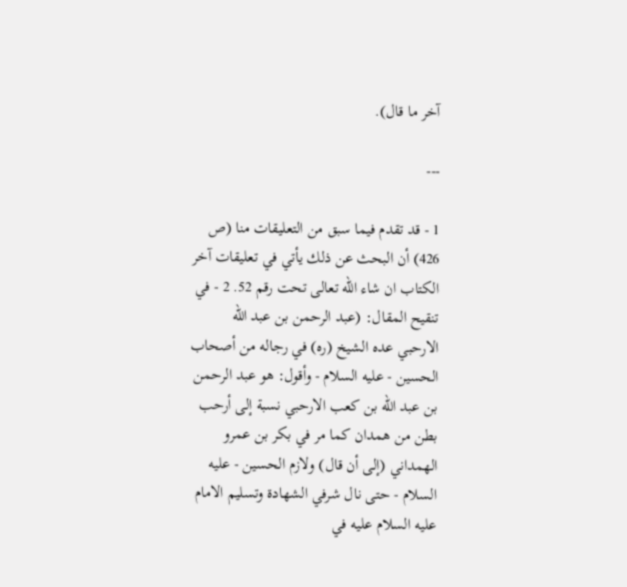آخر ما قال).

---

1 - قد تقدم فيما سبق من التعليقات منا (ص 426) أن البحث عن ذلك يأتي في تعليقات آخر الكتاب ان شاء الله تعالى تحت رقم 52. 2 - في تنقيح المقال: (عبد الرحمن بن عبد الله الارحبي عده الشيخ (ره) في رجاله من أصحاب الحسين - عليه السلام - وأقول: هو عبد الرحمن بن عبد الله بن كعب الارحبي نسبة إلى أرحب بطن من همدان كما مر في بكر بن عمرو الهمداني (إلى أن قال) ولازم الحسين - عليه السلام - حتى نال شرفي الشهادة وتسليم الامام عليه السلام عليه في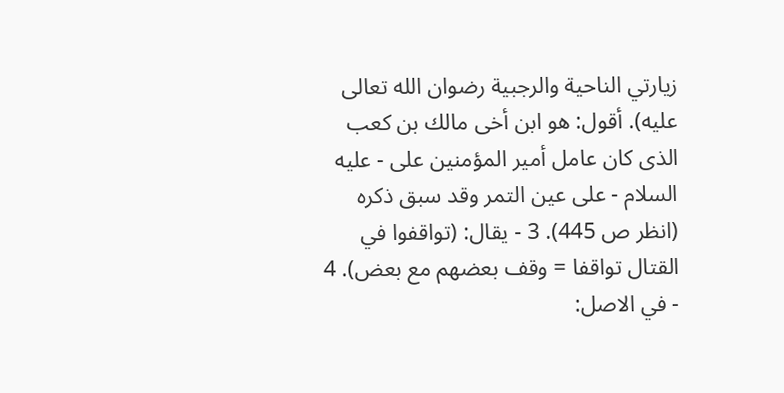زيارتي الناحية والرجبية رضوان الله تعالى عليه). أقول: هو ابن أخى مالك بن كعب الذى كان عامل أمير المؤمنين على - عليه السلام - على عين التمر وقد سبق ذكره (انظر ص 445). 3 - يقال: (تواقفوا في القتال تواقفا = وقف بعضهم مع بعض). 4 - في الاصل: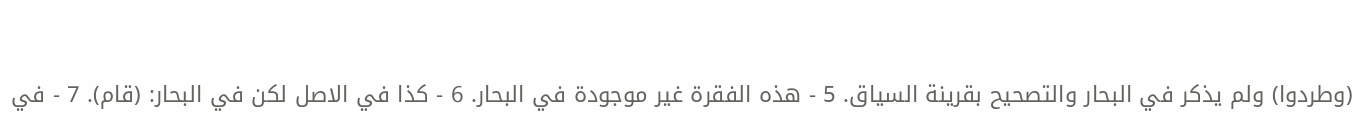(وطردوا) ولم يذكر في البحار والتصحيح بقرينة السياق. 5 - هذه الفقرة غير موجودة في البحار. 6 - كذا في الاصل لكن في البحار: (قام). 7 - في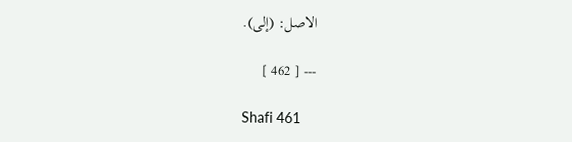الاصل: (إلى).

--- [ 462 ]

Shafi 461